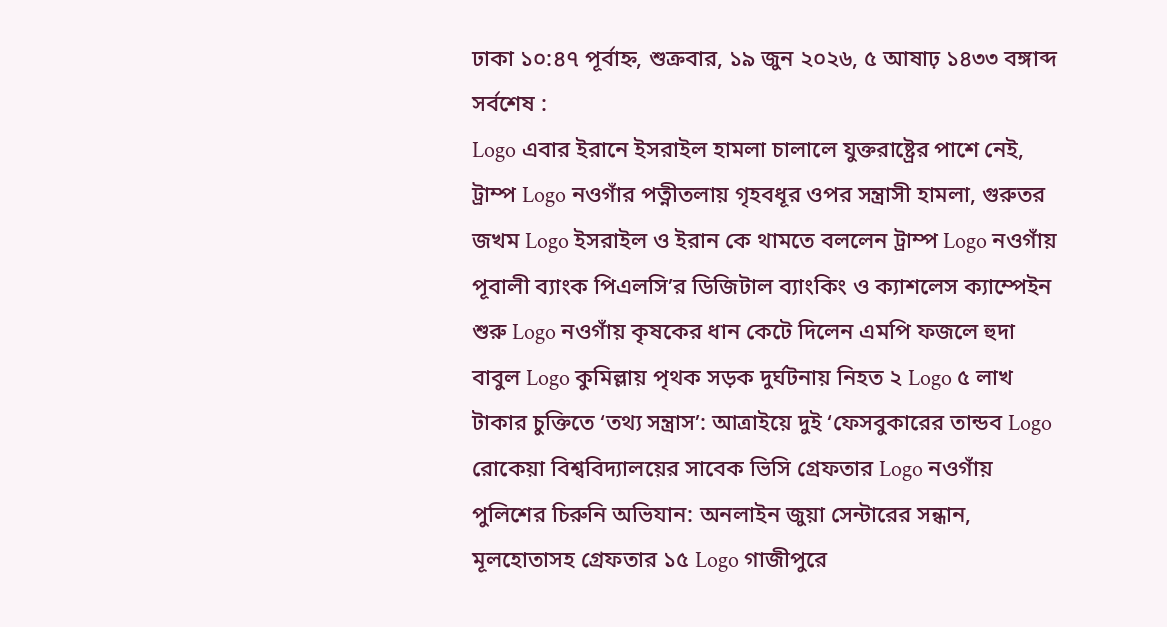ঢাকা ১০:৪৭ পূর্বাহ্ন, শুক্রবার, ১৯ জুন ২০২৬, ৫ আষাঢ় ১৪৩৩ বঙ্গাব্দ
সর্বশেষ :
Logo এবার ইরানে ইসরাইল হামলা চালালে যুক্তরাষ্ট্রের পাশে নেই, ট্রাম্প Logo নওগাঁর পত্নীতলায় গৃহবধূর ওপর সন্ত্রাসী হামলা, গুরুতর জখম Logo ইসরাইল ও ইরান কে থামতে বললেন ট্রাম্প Logo নওগাঁয় পূবালী ব্যাংক পিএলসি’র ডিজিটাল ব্যাংকিং ও ক্যাশলেস ক্যাম্পেইন শুরু Logo নওগাঁয় কৃষকের ধান কেটে দিলেন এমপি ফজলে হুদা বাবুল Logo কুমিল্লায় পৃথক সড়ক দুর্ঘটনায় নিহত ২ Logo ৫ লাখ টাকার চুক্তিতে ‘তথ্য সন্ত্রাস’: আত্রাইয়ে দুই ‘ফেসবুকারের তান্ডব Logo রোকেয়া বিশ্ববিদ্যালয়ের সাবেক ভিসি গ্রেফতার Logo নওগাঁয় পুলিশের চিরুনি অভিযান: অনলাইন জুয়া সেন্টারের সন্ধান, মূলহোতাসহ গ্রেফতার ১৫ Logo গাজীপুরে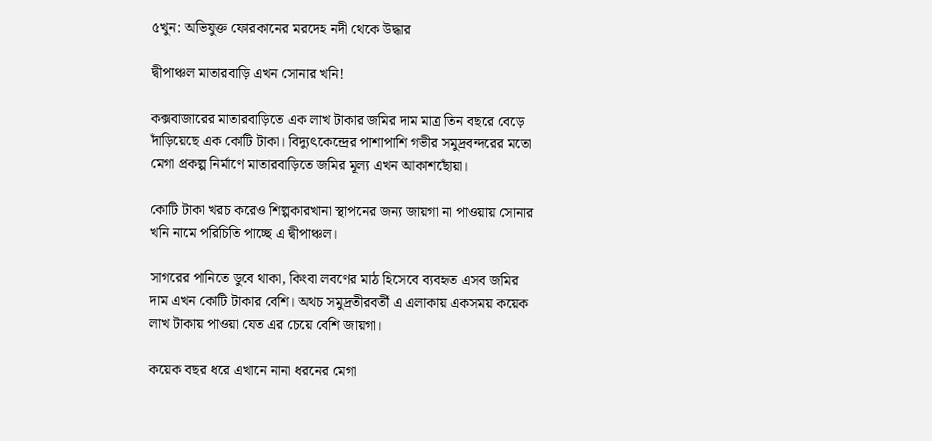৫খুন: অভিযুক্ত ফোরকানের মরদেহ নদী থেকে উদ্ধার

দ্বীপাঞ্চল মাতারবাড়ি এখন সোনার খনি!

কক্সবাজারের মাতারবাড়িতে এক লাখ টাকার জমির দাম মাত্র তিন বছরে বেড়ে দাঁড়িয়েছে এক কোটি টাকা। বিদ্যুৎকেন্দ্রের পাশাপাশি গভীর সমুদ্রবন্দরের মতো মেগা প্রকল্প নির্মাণে মাতারবাড়িতে জমির মূল্য এখন আকাশছোঁয়া।

কোটি টাকা খরচ করেও শিল্পকারখানা স্থাপনের জন্য জায়গা না পাওয়ায় সোনার খনি নামে পরিচিতি পাচ্ছে এ দ্বীপাঞ্চল।

সাগরের পানিতে ডুবে থাকা, কিংবা লবণের মাঠ হিসেবে ব্যবহৃত এসব জমির দাম এখন কোটি টাকার বেশি। অথচ সমুদ্রতীরবর্তী এ এলাকায় একসময় কয়েক লাখ টাকায় পাওয়া যেত এর চেয়ে বেশি জায়গা।

কয়েক বছর ধরে এখানে নানা ধরনের মেগা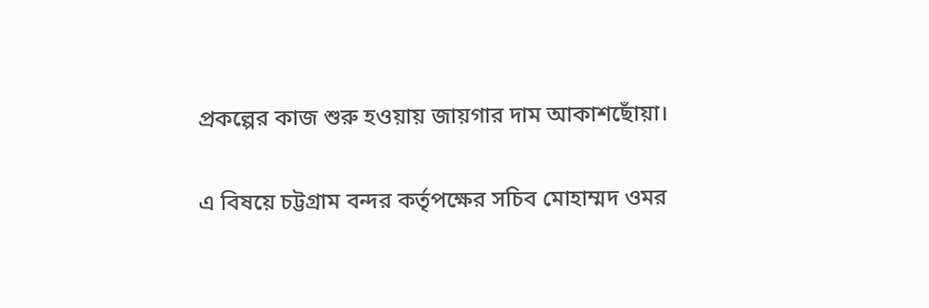প্রকল্পের কাজ শুরু হওয়ায় জায়গার দাম আকাশছোঁয়া।

এ বিষয়ে চট্টগ্রাম বন্দর কর্তৃপক্ষের সচিব মোহাম্মদ ওমর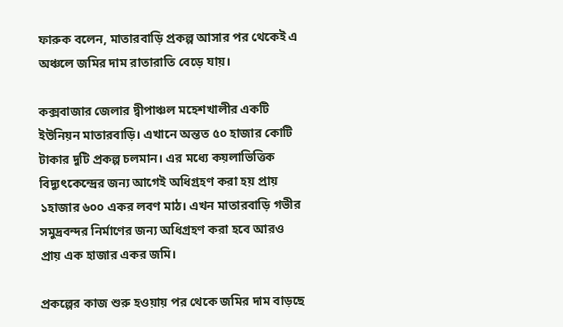ফারুক বলেন, মাতারবাড়ি প্রকল্প আসার পর থেকেই এ অঞ্চলে জমির দাম রাতারাতি বেড়ে যায়।

কক্সবাজার জেলার দ্বীপাঞ্চল মহেশখালীর একটি ইউনিয়ন মাতারবাড়ি। এখানে অন্তত ৫০ হাজার কোটি টাকার দুটি প্রকল্প চলমান। এর মধ্যে কয়লাভিত্তিক বিদ্যুৎকেন্দ্রের জন্য আগেই অধিগ্রহণ করা হয় প্রায় ১হাজার ৬০০ একর লবণ মাঠ। এখন মাতারবাড়ি গভীর সমুদ্রবন্দর নির্মাণের জন্য অধিগ্রহণ করা হবে আরও প্রায় এক হাজার একর জমি।

প্রকল্পের কাজ শুরু হওয়ায় পর থেকে জমির দাম বাড়ছে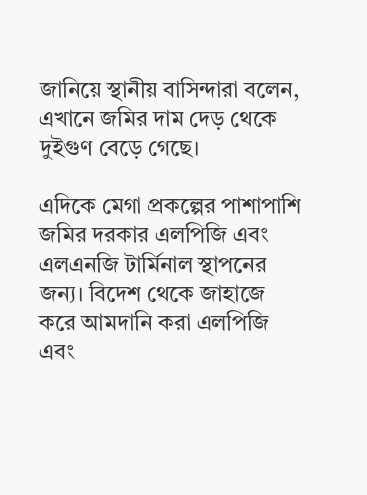জানিয়ে স্থানীয় বাসিন্দারা বলেন, এখানে জমির দাম দেড় থেকে দুইগুণ বেড়ে গেছে।

এদিকে মেগা প্রকল্পের পাশাপাশি জমির দরকার এলপিজি এবং এলএনজি টার্মিনাল স্থাপনের জন্য। বিদেশ থেকে জাহাজে করে আমদানি করা এলপিজি এবং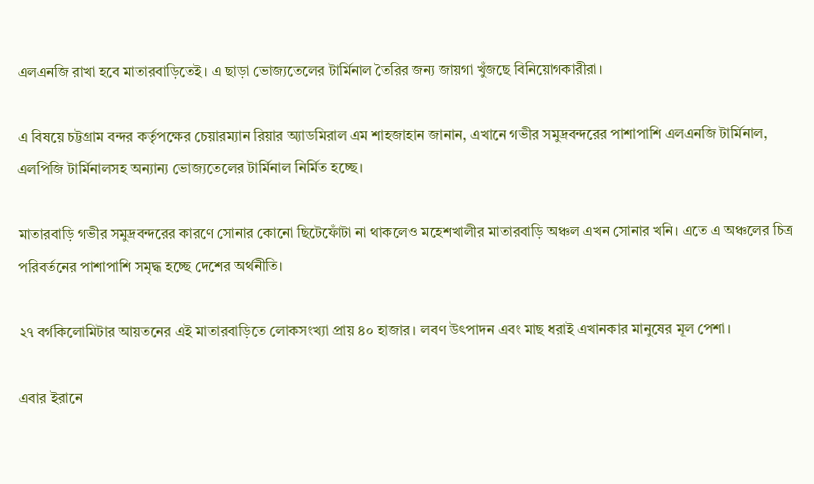এলএনজি রাখা হবে মাতারবাড়িতেই। এ ছাড়া ভোজ্যতেলের টার্মিনাল তৈরির জন্য জায়গা খুঁজছে বিনিয়োগকারীরা।

এ বিষয়ে চট্টগ্রাম বন্দর কর্তৃপক্ষের চেয়ারম্যান রিয়ার অ্যাডমিরাল এম শাহজাহান জানান, এখানে গভীর সমুদ্রবন্দরের পাশাপাশি এলএনজি টার্মিনাল, এলপিজি টার্মিনালসহ অন্যান্য ভোজ্যতেলের টার্মিনাল নির্মিত হচ্ছে।

মাতারবাড়ি গভীর সমুদ্রবন্দরের কারণে সোনার কোনো ছিটেফোঁটা না থাকলেও মহেশখালীর মাতারবাড়ি অঞ্চল এখন সোনার খনি। এতে এ অঞ্চলের চিত্র পরিবর্তনের পাশাপাশি সমৃদ্ধ হচ্ছে দেশের অর্থনীতি।

২৭ বর্গকিলোমিটার আয়তনের এই মাতারবাড়িতে লোকসংখ্যা প্রায় ৪০ হাজার। লবণ উৎপাদন এবং মাছ ধরাই এখানকার মানুষের মূল পেশা।

এবার ইরানে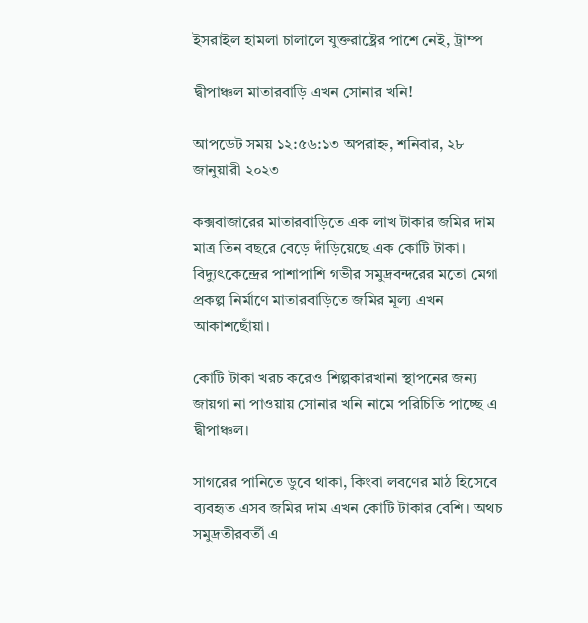ইসরাইল হামলা চালালে যুক্তরাষ্ট্রের পাশে নেই, ট্রাম্প

দ্বীপাঞ্চল মাতারবাড়ি এখন সোনার খনি!

আপডেট সময় ১২:৫৬:১৩ অপরাহ্ন, শনিবার, ২৮ জানুয়ারী ২০২৩

কক্সবাজারের মাতারবাড়িতে এক লাখ টাকার জমির দাম মাত্র তিন বছরে বেড়ে দাঁড়িয়েছে এক কোটি টাকা। বিদ্যুৎকেন্দ্রের পাশাপাশি গভীর সমুদ্রবন্দরের মতো মেগা প্রকল্প নির্মাণে মাতারবাড়িতে জমির মূল্য এখন আকাশছোঁয়া।

কোটি টাকা খরচ করেও শিল্পকারখানা স্থাপনের জন্য জায়গা না পাওয়ায় সোনার খনি নামে পরিচিতি পাচ্ছে এ দ্বীপাঞ্চল।

সাগরের পানিতে ডুবে থাকা, কিংবা লবণের মাঠ হিসেবে ব্যবহৃত এসব জমির দাম এখন কোটি টাকার বেশি। অথচ সমুদ্রতীরবর্তী এ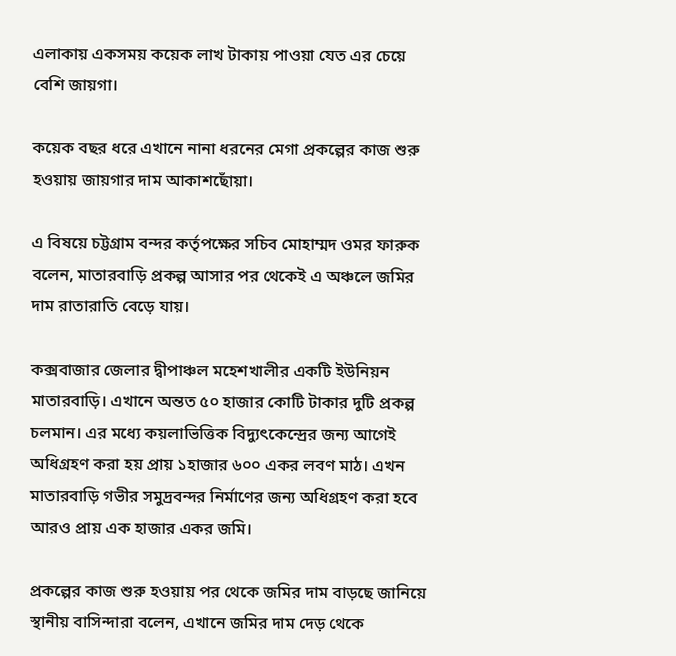এলাকায় একসময় কয়েক লাখ টাকায় পাওয়া যেত এর চেয়ে বেশি জায়গা।

কয়েক বছর ধরে এখানে নানা ধরনের মেগা প্রকল্পের কাজ শুরু হওয়ায় জায়গার দাম আকাশছোঁয়া।

এ বিষয়ে চট্টগ্রাম বন্দর কর্তৃপক্ষের সচিব মোহাম্মদ ওমর ফারুক বলেন, মাতারবাড়ি প্রকল্প আসার পর থেকেই এ অঞ্চলে জমির দাম রাতারাতি বেড়ে যায়।

কক্সবাজার জেলার দ্বীপাঞ্চল মহেশখালীর একটি ইউনিয়ন মাতারবাড়ি। এখানে অন্তত ৫০ হাজার কোটি টাকার দুটি প্রকল্প চলমান। এর মধ্যে কয়লাভিত্তিক বিদ্যুৎকেন্দ্রের জন্য আগেই অধিগ্রহণ করা হয় প্রায় ১হাজার ৬০০ একর লবণ মাঠ। এখন মাতারবাড়ি গভীর সমুদ্রবন্দর নির্মাণের জন্য অধিগ্রহণ করা হবে আরও প্রায় এক হাজার একর জমি।

প্রকল্পের কাজ শুরু হওয়ায় পর থেকে জমির দাম বাড়ছে জানিয়ে স্থানীয় বাসিন্দারা বলেন, এখানে জমির দাম দেড় থেকে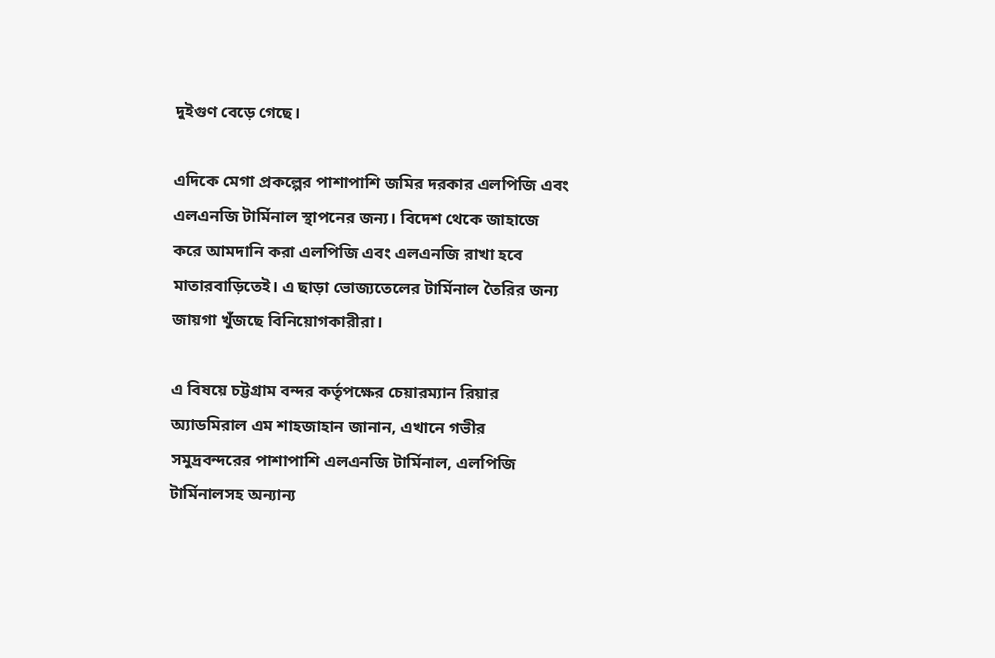দুইগুণ বেড়ে গেছে।

এদিকে মেগা প্রকল্পের পাশাপাশি জমির দরকার এলপিজি এবং এলএনজি টার্মিনাল স্থাপনের জন্য। বিদেশ থেকে জাহাজে করে আমদানি করা এলপিজি এবং এলএনজি রাখা হবে মাতারবাড়িতেই। এ ছাড়া ভোজ্যতেলের টার্মিনাল তৈরির জন্য জায়গা খুঁজছে বিনিয়োগকারীরা।

এ বিষয়ে চট্টগ্রাম বন্দর কর্তৃপক্ষের চেয়ারম্যান রিয়ার অ্যাডমিরাল এম শাহজাহান জানান, এখানে গভীর সমুদ্রবন্দরের পাশাপাশি এলএনজি টার্মিনাল, এলপিজি টার্মিনালসহ অন্যান্য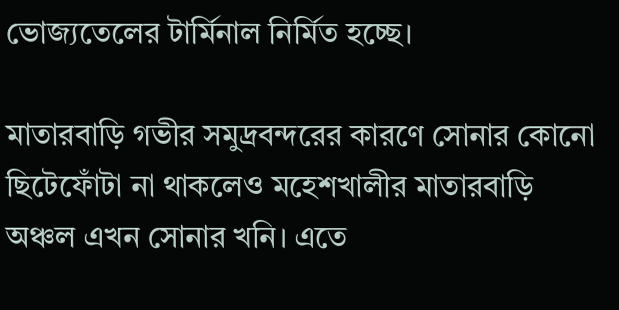ভোজ্যতেলের টার্মিনাল নির্মিত হচ্ছে।

মাতারবাড়ি গভীর সমুদ্রবন্দরের কারণে সোনার কোনো ছিটেফোঁটা না থাকলেও মহেশখালীর মাতারবাড়ি অঞ্চল এখন সোনার খনি। এতে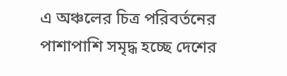এ অঞ্চলের চিত্র পরিবর্তনের পাশাপাশি সমৃদ্ধ হচ্ছে দেশের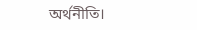অর্থনীতি।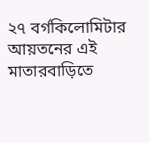২৭ বর্গকিলোমিটার আয়তনের এই মাতারবাড়িতে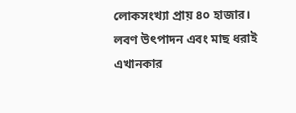লোকসংখ্যা প্রায় ৪০ হাজার। লবণ উৎপাদন এবং মাছ ধরাই এখানকার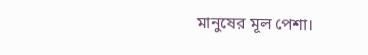মানুষের মূল পেশা।